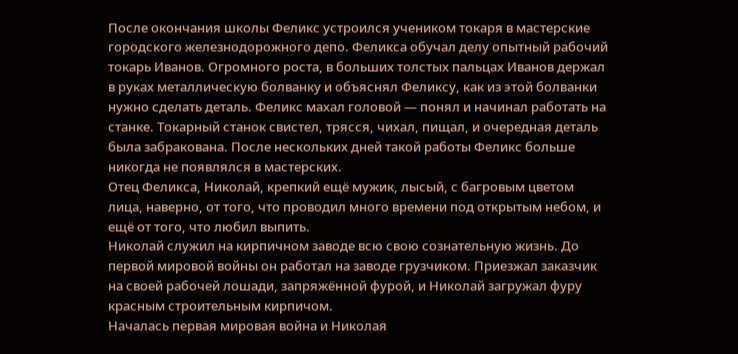После окончания школы Феликс устроился учеником токаря в мастерские городского железнодорожного депо. Феликса обучал делу опытный рабочий токарь Иванов. Огромного роста, в больших толстых пальцах Иванов держал в руках металлическую болванку и объяснял Феликсу, как из этой болванки нужно сделать деталь. Феликс махал головой — понял и начинал работать на станке. Токарный станок свистел, трясся, чихал, пищал, и очередная деталь была забракована. После нескольких дней такой работы Феликс больше никогда не появлялся в мастерских.
Отец Феликса, Николай, крепкий ещё мужик, лысый, с багровым цветом лица, наверно, от того, что проводил много времени под открытым небом, и ещё от того, что любил выпить.
Николай служил на кирпичном заводе всю свою сознательную жизнь. До первой мировой войны он работал на заводе грузчиком. Приезжал заказчик на своей рабочей лошади, запряжённой фурой, и Николай загружал фуру красным строительным кирпичом.
Началась первая мировая война и Николая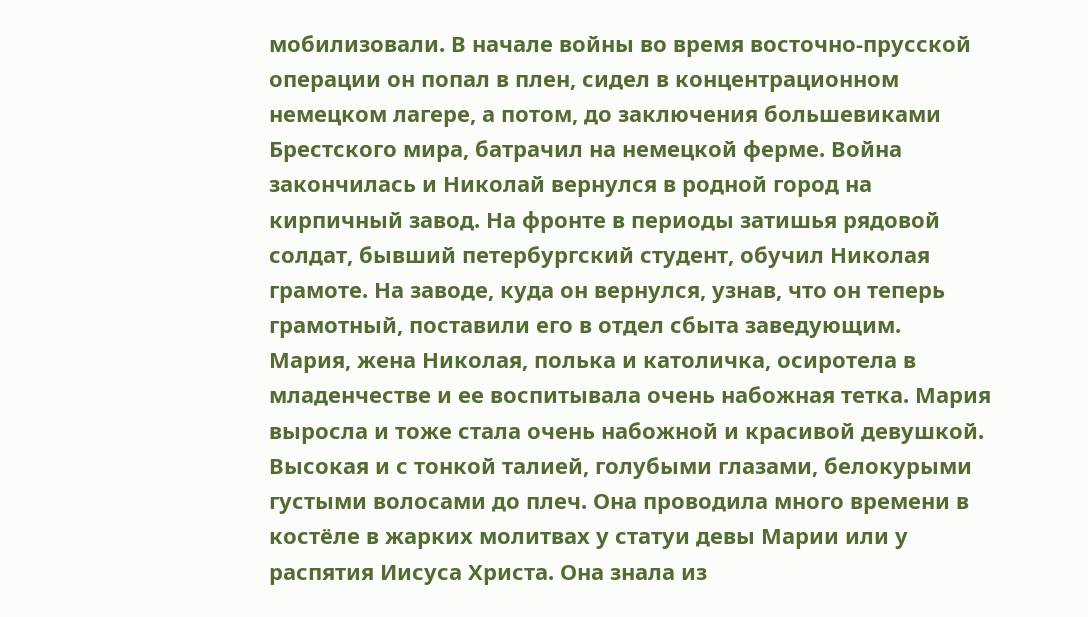мобилизовали. В начале войны во время восточно-прусской операции он попал в плен, сидел в концентрационном немецком лагере, а потом, до заключения большевиками Брестского мира, батрачил на немецкой ферме. Война закончилась и Николай вернулся в родной город на кирпичный завод. На фронте в периоды затишья рядовой солдат, бывший петербургский студент, обучил Николая грамоте. На заводе, куда он вернулся, узнав, что он теперь грамотный, поставили его в отдел сбыта заведующим.
Мария, жена Николая, полька и католичка, осиротела в младенчестве и ее воспитывала очень набожная тетка. Мария выросла и тоже стала очень набожной и красивой девушкой. Высокая и с тонкой талией, голубыми глазами, белокурыми густыми волосами до плеч. Она проводила много времени в костёле в жарких молитвах у статуи девы Марии или у распятия Иисуса Христа. Она знала из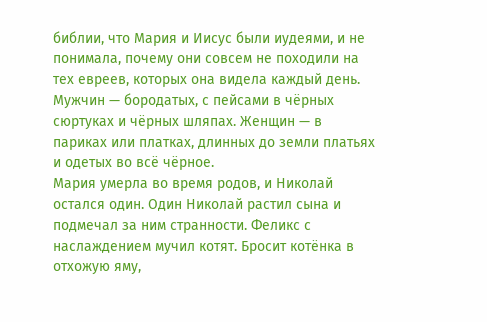библии, что Мария и Иисус были иудеями, и не понимала, почему они совсем не походили на тех евреев, которых она видела каждый день. Мужчин — бородатых, с пейсами в чёрных сюртуках и чёрных шляпах. Женщин — в париках или платках, длинных до земли платьях и одетых во всё чёрное.
Мария умерла во время родов, и Николай остался один. Один Николай растил сына и подмечал за ним странности. Феликс с наслаждением мучил котят. Бросит котёнка в отхожую яму,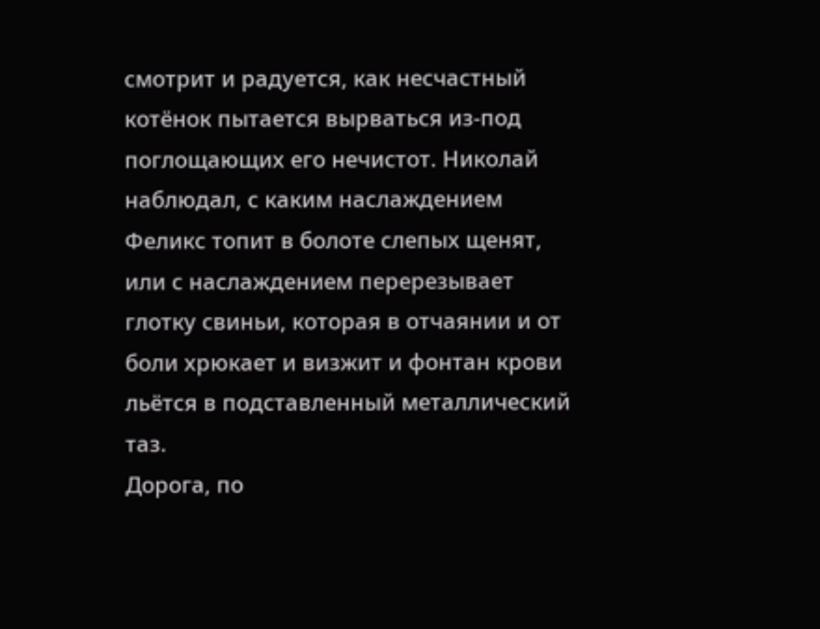смотрит и радуется, как несчастный котёнок пытается вырваться из-под поглощающих его нечистот. Николай наблюдал, с каким наслаждением Феликс топит в болоте слепых щенят, или с наслаждением перерезывает глотку свиньи, которая в отчаянии и от боли хрюкает и визжит и фонтан крови льётся в подставленный металлический таз.
Дорога, по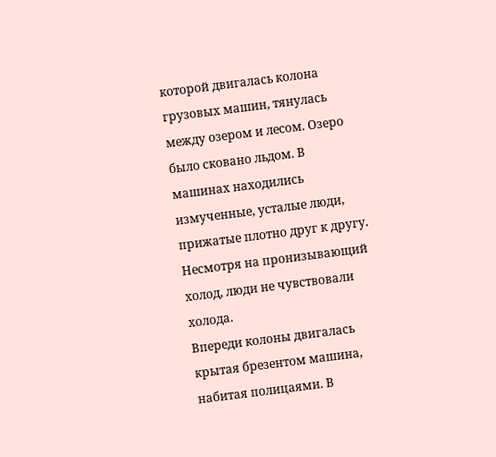которой двигалась колона грузовых машин, тянулась между озером и лесом. Озеро было сковано льдом. В машинах находились измученные, усталые люди, прижатые плотно друг к другу. Несмотря на пронизывающий холод, люди не чувствовали холода.
Впереди колоны двигалась крытая брезентом машина, набитая полицаями. В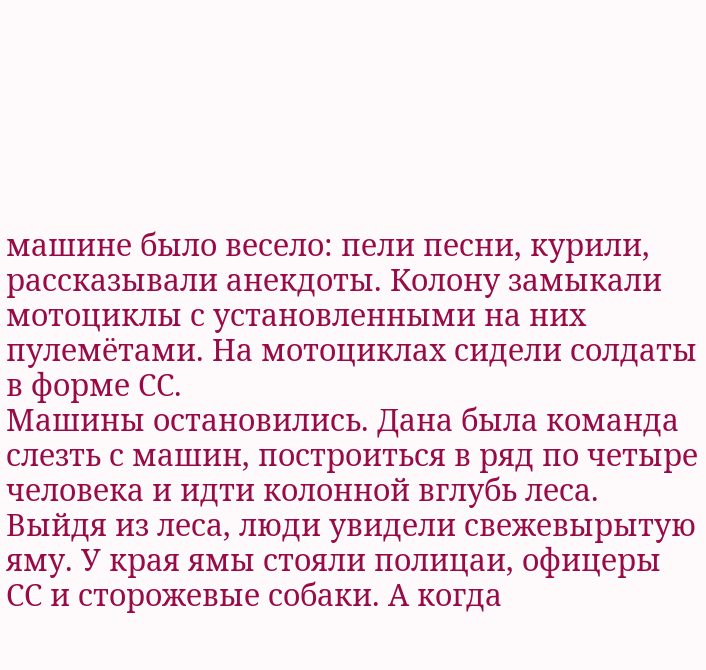машине было весело: пели песни, курили, рассказывали анекдоты. Колону замыкали мотоциклы с установленными на них пулемётами. На мотоциклах сидели солдаты в форме СС.
Машины остановились. Дана была команда слезть с машин, построиться в ряд по четыре человека и идти колонной вглубь леса. Выйдя из леса, люди увидели свежевырытую яму. У края ямы стояли полицаи, офицеры СС и сторожевые собаки. А когда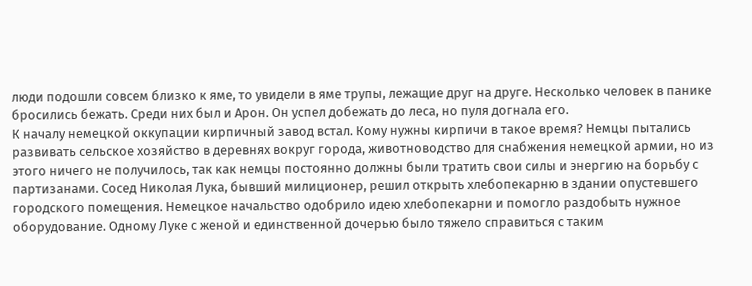люди подошли совсем близко к яме, то увидели в яме трупы, лежащие друг на друге. Несколько человек в панике бросились бежать. Среди них был и Арон. Он успел добежать до леса, но пуля догнала его.
К началу немецкой оккупации кирпичный завод встал. Кому нужны кирпичи в такое время? Немцы пытались развивать сельское хозяйство в деревнях вокруг города, животноводство для снабжения немецкой армии, но из этого ничего не получилось, так как немцы постоянно должны были тратить свои силы и энергию на борьбу с партизанами. Сосед Николая Лука, бывший милиционер, решил открыть хлебопекарню в здании опустевшего городского помещения. Немецкое начальство одобрило идею хлебопекарни и помогло раздобыть нужное оборудование. Одному Луке с женой и единственной дочерью было тяжело справиться с таким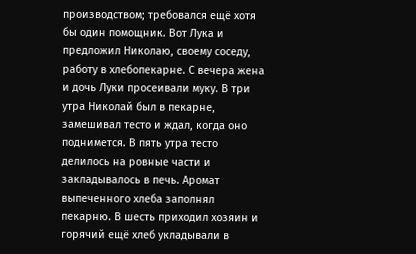производством; требовался ещё хотя бы один помощник. Вот Лука и предложил Николаю, своему соседу, работу в хлебопекарне. С вечера жена и дочь Луки просеивали муку. В три утра Николай был в пекарне, замешивал тесто и ждал, когда оно поднимется. В пять утра тесто делилось на ровные части и закладывалось в печь. Аромат выпеченного хлеба заполнял пекарню. В шесть приходил хозяин и горячий ещё хлеб укладывали в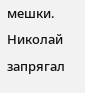мешки. Николай запрягал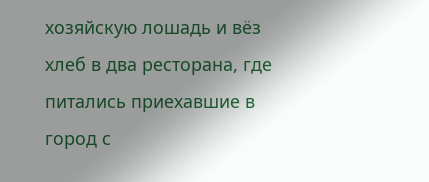хозяйскую лошадь и вёз хлеб в два ресторана, где питались приехавшие в город с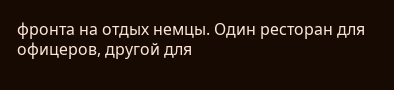фронта на отдых немцы. Один ресторан для офицеров, другой для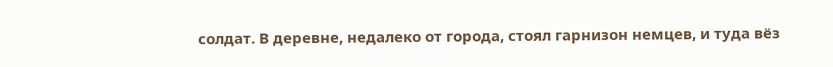солдат. В деревне, недалеко от города, стоял гарнизон немцев, и туда вёз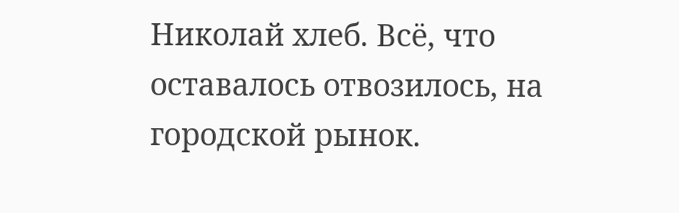Николай хлеб. Всё, что оставалось отвозилось, на городской рынок.